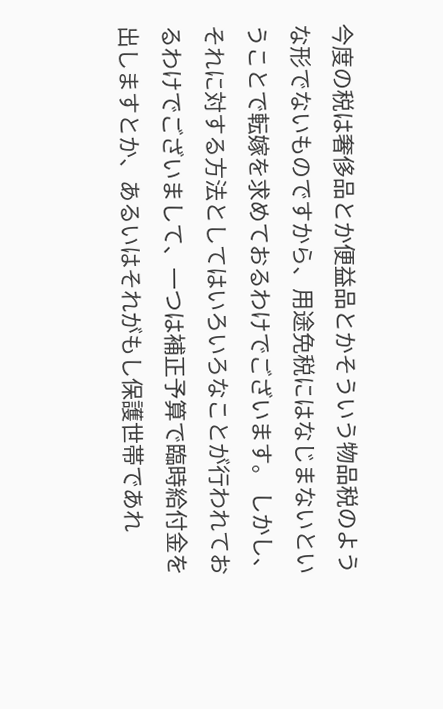今度の税は奢侈品とか便益品とかそういう物品税のような形でないものですから、用途免税にはなじまないということで転嫁を求めておるわけでございます。 しかし、それに対する方法としてはいろいろなことが行われておるわけでございまして、一つは補正予算で臨時給付金を出しますとか、あるいはそれがもし保護世帯であれ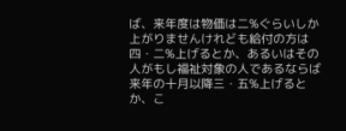ば、来年度は物価は二%ぐらいしか上がりませんけれども給付の方は四・二%上げるとか、あるいはその人がもし福祉対象の人であるならば来年の十月以降三・五%上げるとか、こ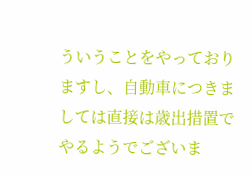ういうことをやっておりますし、自動車につきましては直接は歳出措置でやるようでございま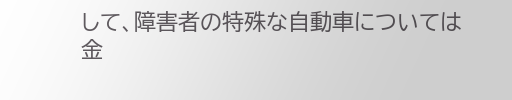して、障害者の特殊な自動車については金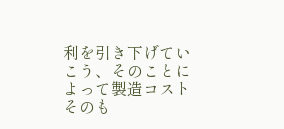利を引き下げていこう、そのことによって製造コストそのも